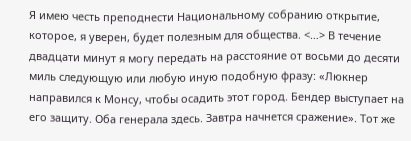Я имею честь преподнести Национальному собранию открытие, которое, я уверен, будет полезным для общества. <…> В течение двадцати минут я могу передать на расстояние от восьми до десяти миль следующую или любую иную подобную фразу: «Люкнер направился к Монсу, чтобы осадить этот город. Бендер выступает на его защиту. Оба генерала здесь. Завтра начнется сражение». Тот же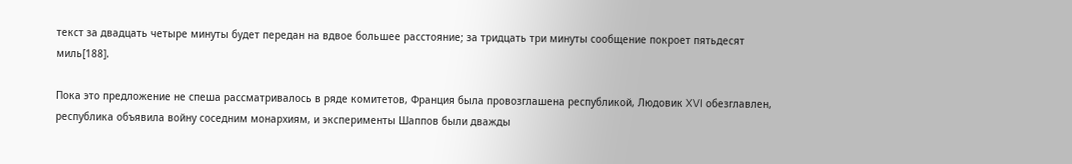текст за двадцать четыре минуты будет передан на вдвое большее расстояние; за тридцать три минуты сообщение покроет пятьдесят миль[188].

Пока это предложение не спеша рассматривалось в ряде комитетов, Франция была провозглашена республикой, Людовик XVI обезглавлен, республика объявила войну соседним монархиям, и эксперименты Шаппов были дважды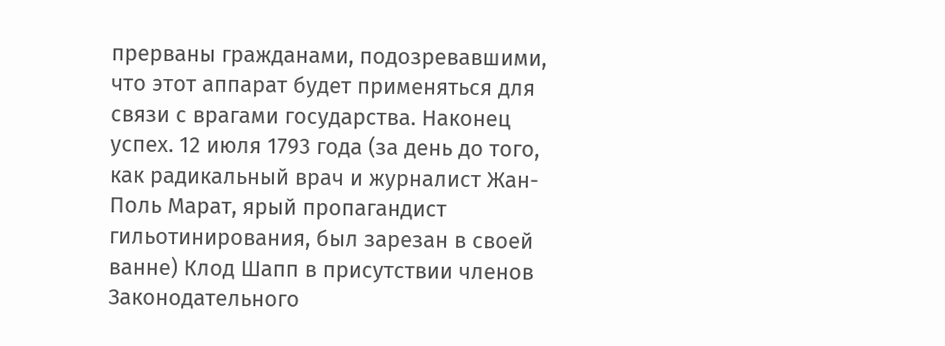прерваны гражданами, подозревавшими, что этот аппарат будет применяться для связи с врагами государства. Наконец успех. 12 июля 1793 года (за день до того, как радикальный врач и журналист Жан-Поль Марат, ярый пропагандист гильотинирования, был зарезан в своей ванне) Клод Шапп в присутствии членов Законодательного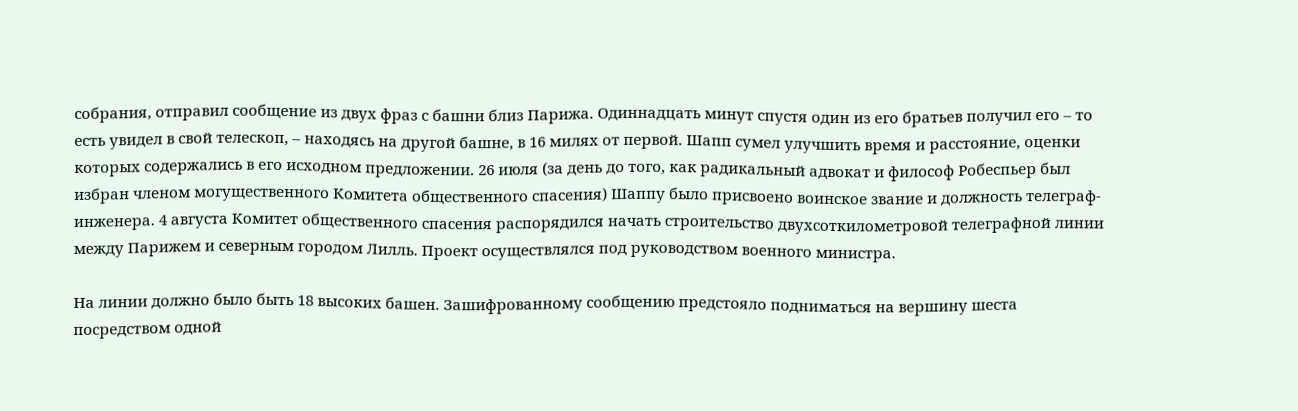собрания, отправил сообщение из двух фраз с башни близ Парижа. Одиннадцать минут спустя один из его братьев получил его – то есть увидел в свой телескоп, – находясь на другой башне, в 16 милях от первой. Шапп сумел улучшить время и расстояние, оценки которых содержались в его исходном предложении. 26 июля (за день до того, как радикальный адвокат и философ Робеспьер был избран членом могущественного Комитета общественного спасения) Шаппу было присвоено воинское звание и должность телеграф-инженера. 4 августа Комитет общественного спасения распорядился начать строительство двухсоткилометровой телеграфной линии между Парижем и северным городом Лилль. Проект осуществлялся под руководством военного министра.

На линии должно было быть 18 высоких башен. Зашифрованному сообщению предстояло подниматься на вершину шеста посредством одной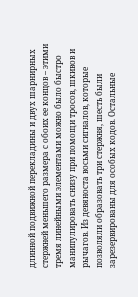длинной подвижной перекладины и двух шарнирных стержней меньшего размера с обоих ее концов – этими тремя линейными элементами можно было быстро манипулировать снизу при помощи тросов, шкивов и рычагов. Из девяноста восьми сигналов, которые позволяли образовать три стержня, шесть были зарезервированы для особых кодов. Остальные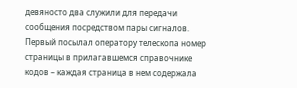девяносто два служили для передачи сообщения посредством пары сигналов. Первый посылал оператору телескопа номер страницы в прилагавшемся справочнике кодов – каждая страница в нем содержала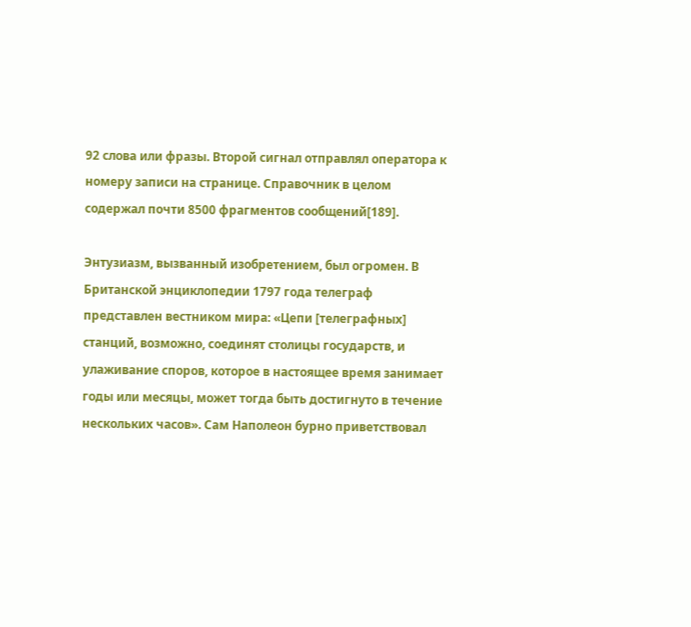92 слова или фразы. Второй сигнал отправлял оператора к номеру записи на странице. Справочник в целом содержал почти 8500 фрагментов сообщений[189].

Энтузиазм, вызванный изобретением, был огромен. В Британской энциклопедии 1797 года телеграф представлен вестником мира: «Цепи [телеграфных] станций, возможно, соединят столицы государств, и улаживание споров, которое в настоящее время занимает годы или месяцы, может тогда быть достигнуто в течение нескольких часов». Сам Наполеон бурно приветствовал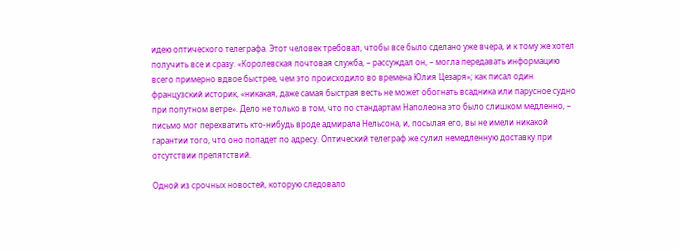идею оптического телеграфа. Этот человек требовал, чтобы все было сделано уже вчера, и к тому же хотел получить все и сразу. «Королевская почтовая служба, – рассуждал он, – могла передавать информацию всего примерно вдвое быстрее, чем это происходило во времена Юлия Цезаря»; как писал один французский историк, «никакая, даже самая быстрая весть не может обогнать всадника или парусное судно при попутном ветре». Дело не только в том, что по стандартам Наполеона это было слишком медленно, – письмо мог перехватить кто-нибудь вроде адмирала Нельсона, и, посылая его, вы не имели никакой гарантии того, что оно попадет по адресу. Оптический телеграф же сулил немедленную доставку при отсутствии препятствий.

Одной из срочных новостей, которую следовало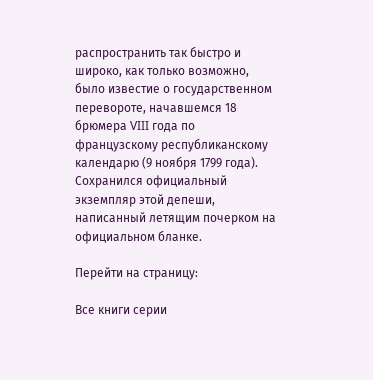распространить так быстро и широко, как только возможно, было известие о государственном перевороте, начавшемся 18 брюмера VIII года по французскому республиканскому календарю (9 ноября 1799 года). Сохранился официальный экземпляр этой депеши, написанный летящим почерком на официальном бланке.

Перейти на страницу:

Все книги серии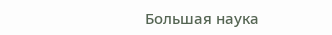Большая наука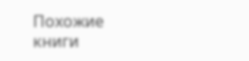Похожие книги